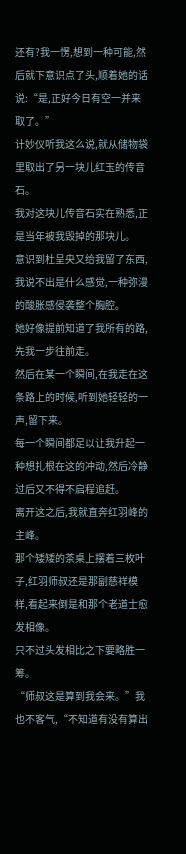还有?我一愣,想到一种可能,然后就下意识点了头,顺着她的话说:“是,正好今日有空一并来取了。”
计妙仪听我这么说,就从储物袋里取出了另一块儿红玉的传音石。
我对这块儿传音石实在熟悉,正是当年被我毁掉的那块儿。
意识到杜呈央又给我留了东西,我说不出是什么感觉,一种弥漫的酸胀感侵袭整个胸腔。
她好像提前知道了我所有的路,先我一步往前走。
然后在某一个瞬间,在我走在这条路上的时候,听到她轻轻的一声,留下来。
每一个瞬间都足以让我升起一种想扎根在这的冲动,然后冷静过后又不得不启程追赶。
离开这之后,我就直奔红羽峰的主峰。
那个矮矮的茶桌上摆着三枚叶子,红羽师叔还是那副慈祥模样,看起来倒是和那个老道士愈发相像。
只不过头发相比之下要略胜一筹。
“师叔这是算到我会来。”我也不客气,“不知道有没有算出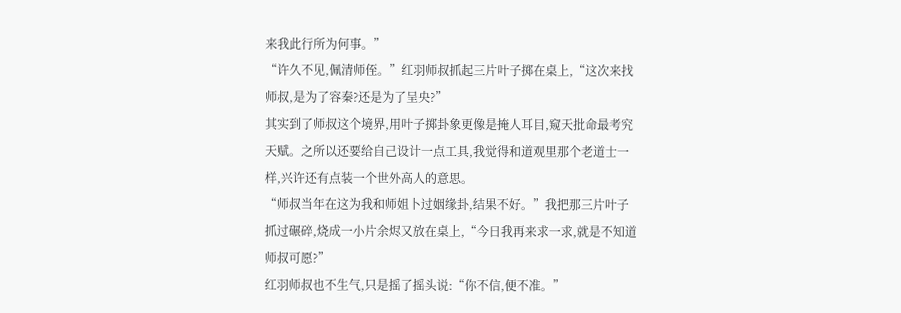来我此行所为何事。”
“许久不见,佩清师侄。”红羽师叔抓起三片叶子掷在桌上,“这次来找师叔,是为了容秦?还是为了呈央?”
其实到了师叔这个境界,用叶子掷卦象更像是掩人耳目,窥天批命最考究天赋。之所以还要给自己设计一点工具,我觉得和道观里那个老道士一样,兴许还有点装一个世外高人的意思。
“师叔当年在这为我和师姐卜过姻缘卦,结果不好。”我把那三片叶子抓过碾碎,烧成一小片余烬又放在桌上,“今日我再来求一求,就是不知道师叔可愿?”
红羽师叔也不生气,只是摇了摇头说:“你不信,便不准。”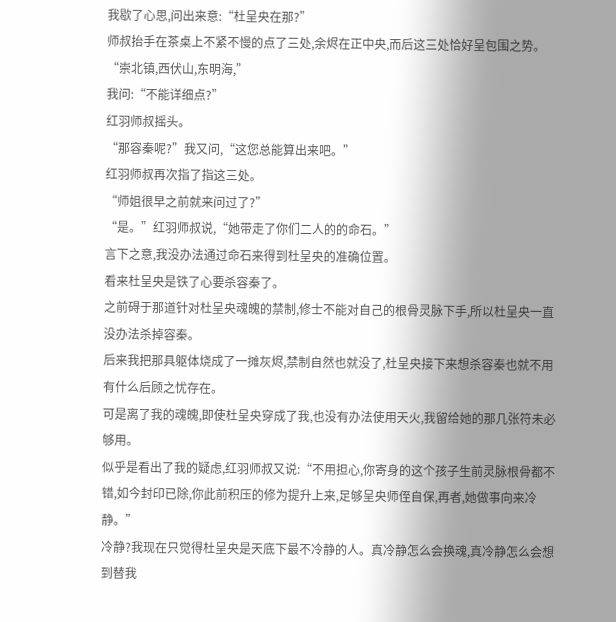我歇了心思,问出来意:“杜呈央在那?”
师叔抬手在茶桌上不紧不慢的点了三处,余烬在正中央,而后这三处恰好呈包围之势。
“崇北镇,西伏山,东明海,”
我问:“不能详细点?”
红羽师叔摇头。
“那容秦呢?”我又问,“这您总能算出来吧。”
红羽师叔再次指了指这三处。
“师姐很早之前就来问过了?”
“是。”红羽师叔说,“她带走了你们二人的的命石。”
言下之意,我没办法通过命石来得到杜呈央的准确位置。
看来杜呈央是铁了心要杀容秦了。
之前碍于那道针对杜呈央魂魄的禁制,修士不能对自己的根骨灵脉下手,所以杜呈央一直没办法杀掉容秦。
后来我把那具躯体烧成了一摊灰烬,禁制自然也就没了,杜呈央接下来想杀容秦也就不用有什么后顾之忧存在。
可是离了我的魂魄,即使杜呈央穿成了我,也没有办法使用天火,我留给她的那几张符未必够用。
似乎是看出了我的疑虑,红羽师叔又说:“不用担心,你寄身的这个孩子生前灵脉根骨都不错,如今封印已除,你此前积压的修为提升上来,足够呈央师侄自保,再者,她做事向来冷静。”
冷静?我现在只觉得杜呈央是天底下最不冷静的人。真冷静怎么会换魂,真冷静怎么会想到替我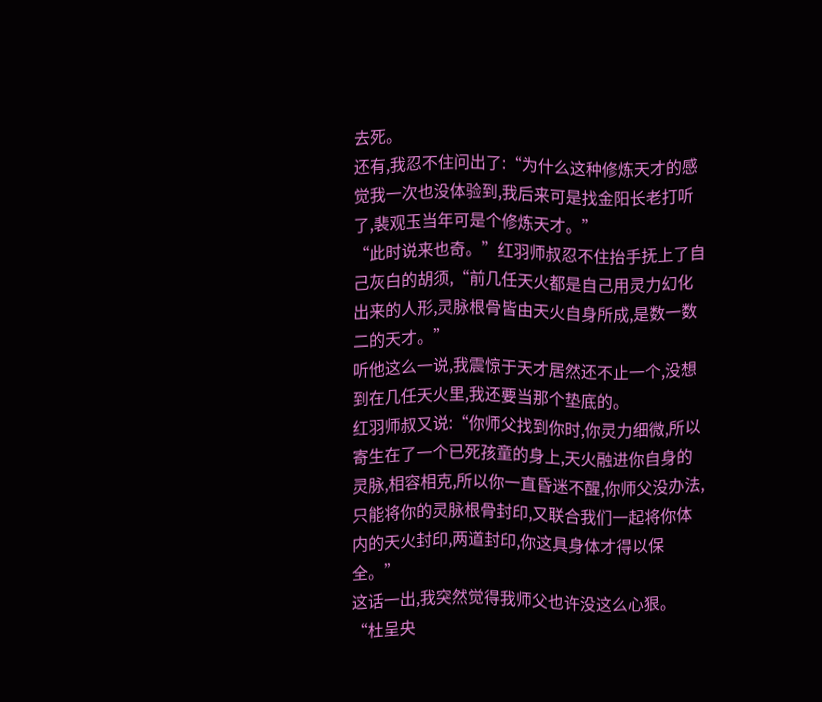去死。
还有,我忍不住问出了:“为什么这种修炼天才的感觉我一次也没体验到,我后来可是找金阳长老打听了,裴观玉当年可是个修炼天才。”
“此时说来也奇。”红羽师叔忍不住抬手抚上了自己灰白的胡须,“前几任天火都是自己用灵力幻化出来的人形,灵脉根骨皆由天火自身所成,是数一数二的天才。”
听他这么一说,我震惊于天才居然还不止一个,没想到在几任天火里,我还要当那个垫底的。
红羽师叔又说:“你师父找到你时,你灵力细微,所以寄生在了一个已死孩童的身上,天火融进你自身的灵脉,相容相克,所以你一直昏迷不醒,你师父没办法,只能将你的灵脉根骨封印,又联合我们一起将你体内的天火封印,两道封印,你这具身体才得以保全。”
这话一出,我突然觉得我师父也许没这么心狠。
“杜呈央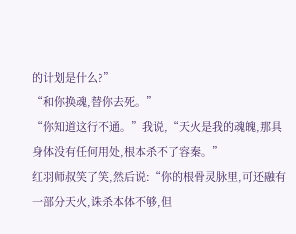的计划是什么?”
“和你换魂,替你去死。”
“你知道这行不通。”我说,“天火是我的魂魄,那具身体没有任何用处,根本杀不了容秦。”
红羽师叔笑了笑,然后说:“你的根骨灵脉里,可还融有一部分天火,诛杀本体不够,但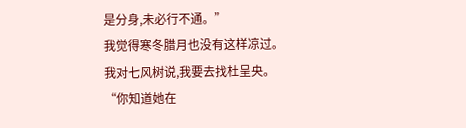是分身,未必行不通。”
我觉得寒冬腊月也没有这样凉过。
我对七风树说,我要去找杜呈央。
“你知道她在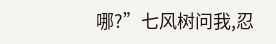哪?”七风树问我,忍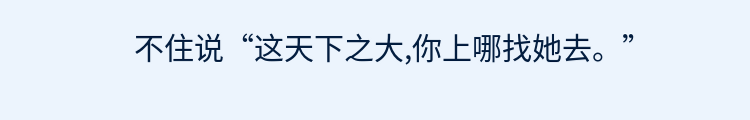不住说“这天下之大,你上哪找她去。”